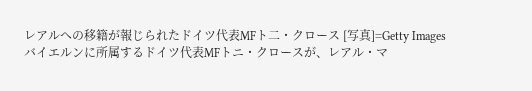レアルへの移籍が報じられたドイツ代表MFト二・クロース [写真]=Getty Images
バイエルンに所属するドイツ代表MFトニ・クロースが、レアル・マ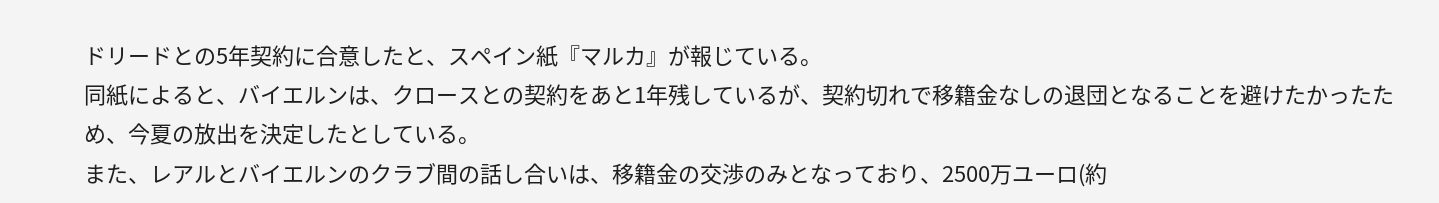ドリードとの5年契約に合意したと、スペイン紙『マルカ』が報じている。
同紙によると、バイエルンは、クロースとの契約をあと1年残しているが、契約切れで移籍金なしの退団となることを避けたかったため、今夏の放出を決定したとしている。
また、レアルとバイエルンのクラブ間の話し合いは、移籍金の交渉のみとなっており、2500万ユーロ(約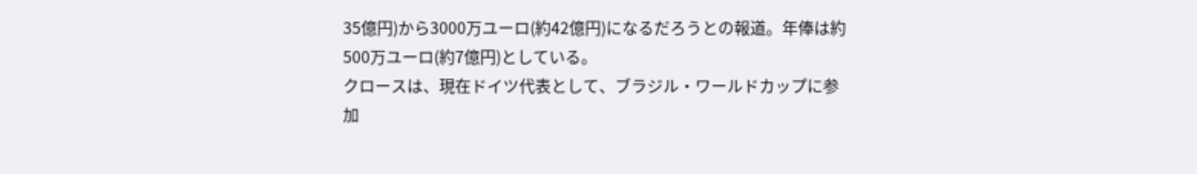35億円)から3000万ユーロ(約42億円)になるだろうとの報道。年俸は約500万ユーロ(約7億円)としている。
クロースは、現在ドイツ代表として、ブラジル・ワールドカップに参加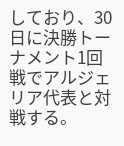しており、30日に決勝トーナメント1回戦でアルジェリア代表と対戦する。